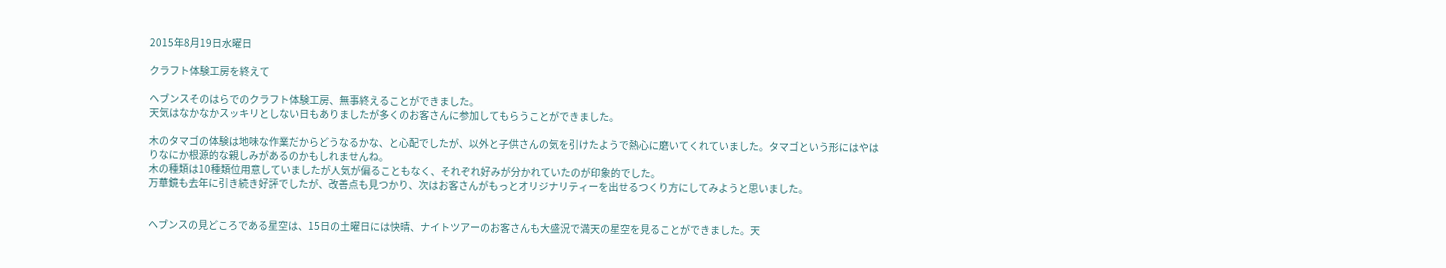2015年8月19日水曜日

クラフト体験工房を終えて

ヘブンスそのはらでのクラフト体験工房、無事終えることができました。
天気はなかなかスッキリとしない日もありましたが多くのお客さんに参加してもらうことができました。

木のタマゴの体験は地味な作業だからどうなるかな、と心配でしたが、以外と子供さんの気を引けたようで熱心に磨いてくれていました。タマゴという形にはやはりなにか根源的な親しみがあるのかもしれませんね。
木の種類は10種類位用意していましたが人気が偏ることもなく、それぞれ好みが分かれていたのが印象的でした。
万華鏡も去年に引き続き好評でしたが、改善点も見つかり、次はお客さんがもっとオリジナリティーを出せるつくり方にしてみようと思いました。


ヘブンスの見どころである星空は、15日の土曜日には快晴、ナイトツアーのお客さんも大盛況で満天の星空を見ることができました。天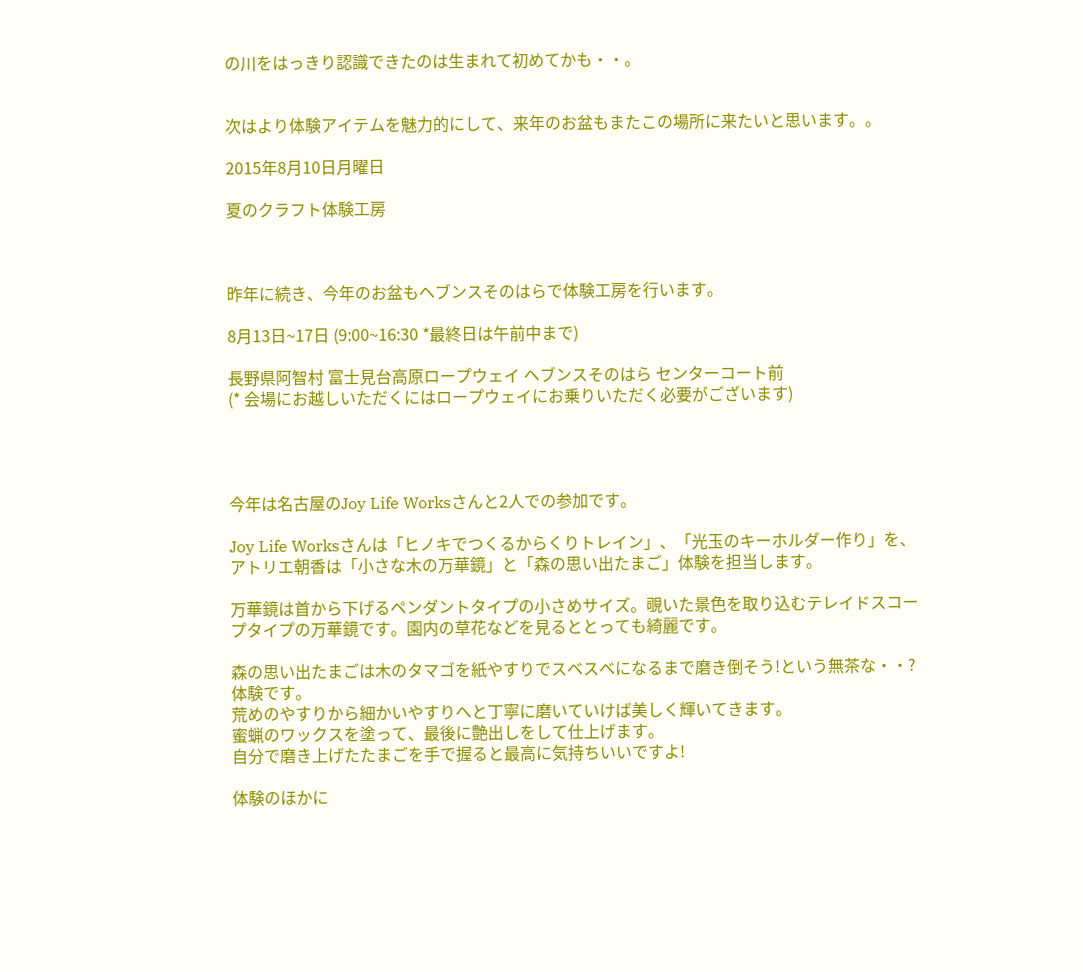の川をはっきり認識できたのは生まれて初めてかも・・。


次はより体験アイテムを魅力的にして、来年のお盆もまたこの場所に来たいと思います。。

2015年8月10日月曜日

夏のクラフト体験工房



昨年に続き、今年のお盆もヘブンスそのはらで体験工房を行います。

8月13日~17日 (9:00~16:30 *最終日は午前中まで)

長野県阿智村 富士見台高原ロープウェイ ヘブンスそのはら センターコート前
(* 会場にお越しいただくにはロープウェイにお乗りいただく必要がございます)




今年は名古屋のJoy Life Worksさんと2人での参加です。

Joy Life Worksさんは「ヒノキでつくるからくりトレイン」、「光玉のキーホルダー作り」を、
アトリエ朝香は「小さな木の万華鏡」と「森の思い出たまご」体験を担当します。

万華鏡は首から下げるペンダントタイプの小さめサイズ。覗いた景色を取り込むテレイドスコープタイプの万華鏡です。園内の草花などを見るととっても綺麗です。

森の思い出たまごは木のタマゴを紙やすりでスベスベになるまで磨き倒そう!という無茶な・・?体験です。
荒めのやすりから細かいやすりへと丁寧に磨いていけば美しく輝いてきます。
蜜蝋のワックスを塗って、最後に艶出しをして仕上げます。
自分で磨き上げたたまごを手で握ると最高に気持ちいいですよ!

体験のほかに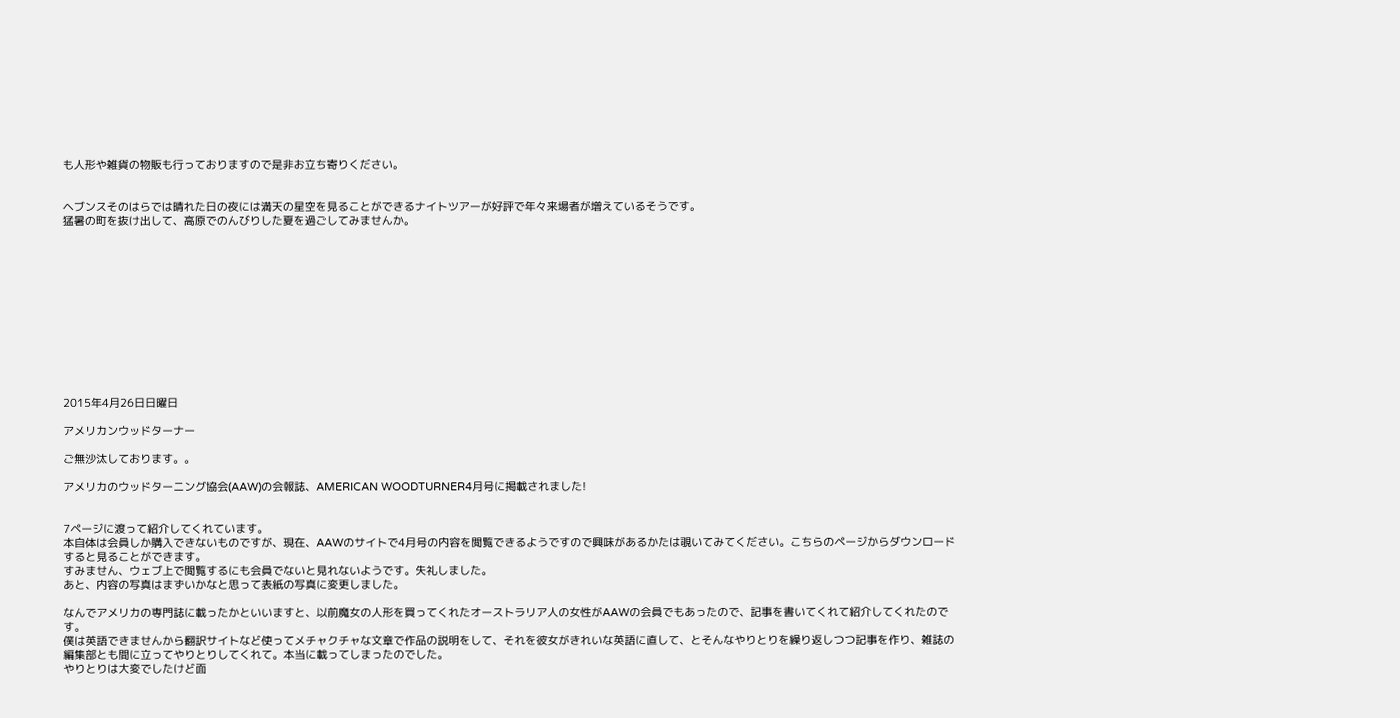も人形や雑貨の物販も行っておりますので是非お立ち寄りください。


ヘブンスそのはらでは晴れた日の夜には満天の星空を見ることができるナイトツアーが好評で年々来場者が増えているそうです。
猛暑の町を抜け出して、高原でのんびりした夏を過ごしてみませんか。












2015年4月26日日曜日

アメリカンウッドターナー

ご無沙汰しております。。

アメリカのウッドターニング協会(AAW)の会報誌、AMERICAN WOODTURNER4月号に掲載されました!


7ページに渡って紹介してくれています。
本自体は会員しか購入できないものですが、現在、AAWのサイトで4月号の内容を閲覧できるようですので興味があるかたは覗いてみてください。こちらのページからダウンロードすると見ることができます。
すみません、ウェブ上で閲覧するにも会員でないと見れないようです。失礼しました。
あと、内容の写真はまずいかなと思って表紙の写真に変更しました。

なんでアメリカの専門誌に載ったかといいますと、以前魔女の人形を買ってくれたオーストラリア人の女性がAAWの会員でもあったので、記事を書いてくれて紹介してくれたのです。
僕は英語できませんから翻訳サイトなど使ってメチャクチャな文章で作品の説明をして、それを彼女がきれいな英語に直して、とそんなやりとりを繰り返しつつ記事を作り、雑誌の編集部とも間に立ってやりとりしてくれて。本当に載ってしまったのでした。
やりとりは大変でしたけど面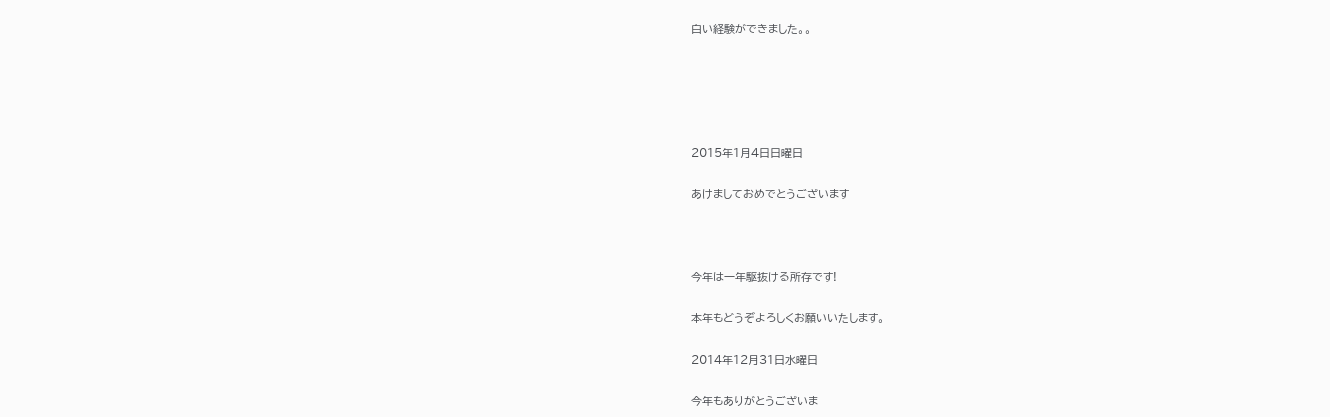白い経験ができました。。





2015年1月4日日曜日

あけましておめでとうございます



今年は一年駆抜ける所存です!

本年もどうぞよろしくお願いいたします。

2014年12月31日水曜日

今年もありがとうございま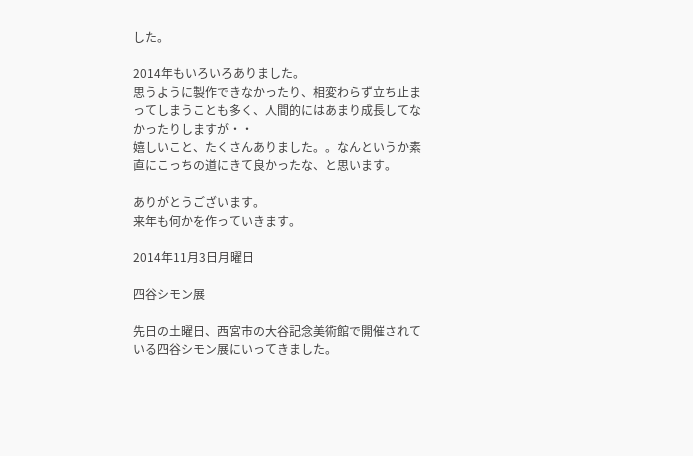した。

2014年もいろいろありました。
思うように製作できなかったり、相変わらず立ち止まってしまうことも多く、人間的にはあまり成長してなかったりしますが・・
嬉しいこと、たくさんありました。。なんというか素直にこっちの道にきて良かったな、と思います。

ありがとうございます。
来年も何かを作っていきます。

2014年11月3日月曜日

四谷シモン展

先日の土曜日、西宮市の大谷記念美術館で開催されている四谷シモン展にいってきました。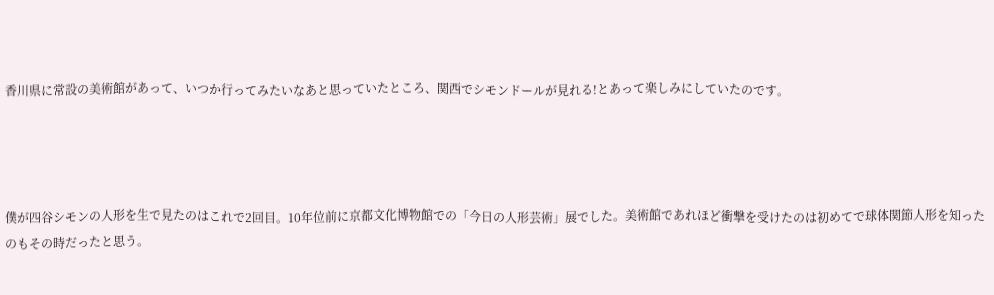香川県に常設の美術館があって、いつか行ってみたいなあと思っていたところ、関西でシモンドールが見れる!とあって楽しみにしていたのです。




僕が四谷シモンの人形を生で見たのはこれで2回目。10年位前に京都文化博物館での「今日の人形芸術」展でした。美術館であれほど衝撃を受けたのは初めてで球体関節人形を知ったのもその時だったと思う。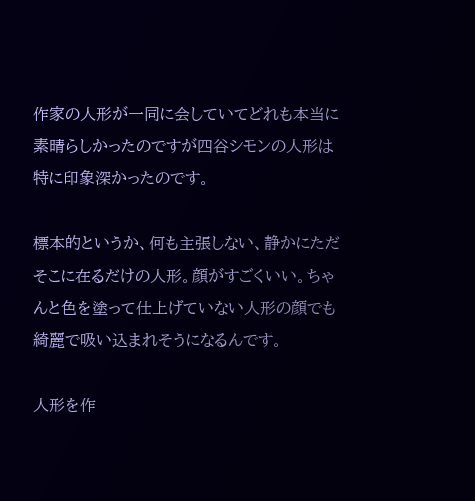作家の人形が一同に会していてどれも本当に素晴らしかったのですが四谷シモンの人形は特に印象深かったのです。

標本的というか、何も主張しない、静かにただそこに在るだけの人形。顔がすごくいい。ちゃんと色を塗って仕上げていない人形の顔でも綺麗で吸い込まれそうになるんです。

人形を作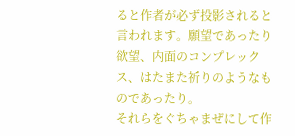ると作者が必ず投影されると言われます。願望であったり欲望、内面のコンプレックス、はたまた祈りのようなものであったり。
それらをぐちゃまぜにして作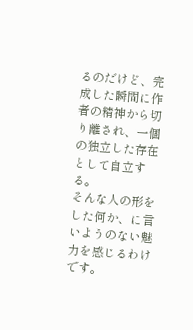るのだけど、完成した瞬間に作者の精神から切り離され、一個の独立した存在として自立する。
そんな人の形をした何か、に言いようのない魅力を感じるわけです。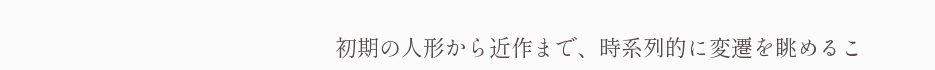初期の人形から近作まで、時系列的に変遷を眺めるこ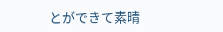とができて素晴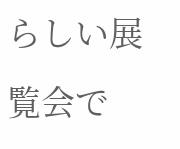らしい展覧会で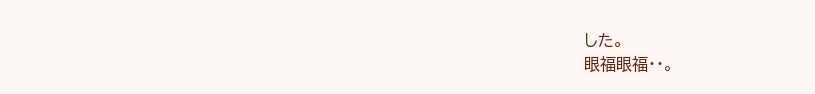した。
眼福眼福・・。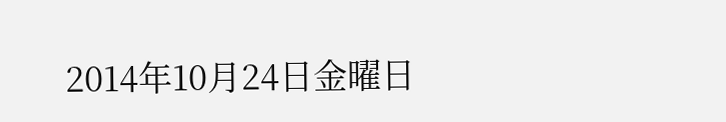2014年10月24日金曜日